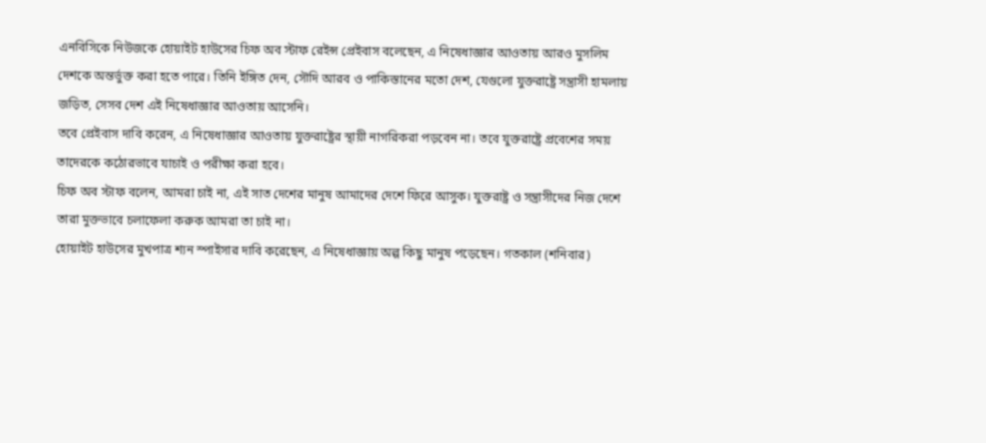এনবিসিকে নিউজকে হোয়াইট হাউসের চিফ অব স্টাফ রেইন্স প্রেইবাস বলেছেন, এ নিষেধাজ্ঞার আওতায় আরও মুসলিম দেশকে অন্তর্ভুক্ত করা হতে পারে। তিনি ইঙ্গিত দেন, সৌদি আরব ও পাকিস্তানের মতো দেশ, যেগুলো যুক্তরাষ্ট্রে সন্ত্রাসী হামলায় জড়িত, সেসব দেশ এই নিষেধাজ্ঞার আওতায় আসেনি।
তবে প্রেইবাস দাবি করেন, এ নিষেধাজ্ঞার আওতায় যুক্তরাষ্ট্রের স্থায়ী নাগরিকরা পড়বেন না। তবে যুক্তরাষ্ট্রে প্রবেশের সময় তাদেরকে কঠোরভাবে যাচাই ও পরীক্ষা করা হবে।
চিফ অব স্টাফ বলেন, আমরা চাই না, এই সাত দেশের মানুষ আমাদের দেশে ফিরে আসুক। যুক্তরাষ্ট্র ও সন্ত্রাসীদের নিজ দেশে তারা মুক্তভাবে চলাফেলা করুক আমরা তা চাই না।
হোয়াইট হাউসের মুখপাত্র শ্যন স্পাইসার দাবি করেছেন, এ নিষেধাজ্ঞায় অল্প কিছু মানুষ পড়েছেন। গতকাল (শনিবার)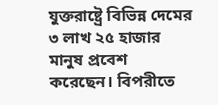যুক্তরাষ্ট্রে বিভিন্ন দেমের ৩ লাখ ২৫ হাজার মানুষ প্রবেশ করেছেন। বিপরীতে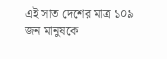এই সাত দেশের মাত্র ১০৯ জন মানুষকে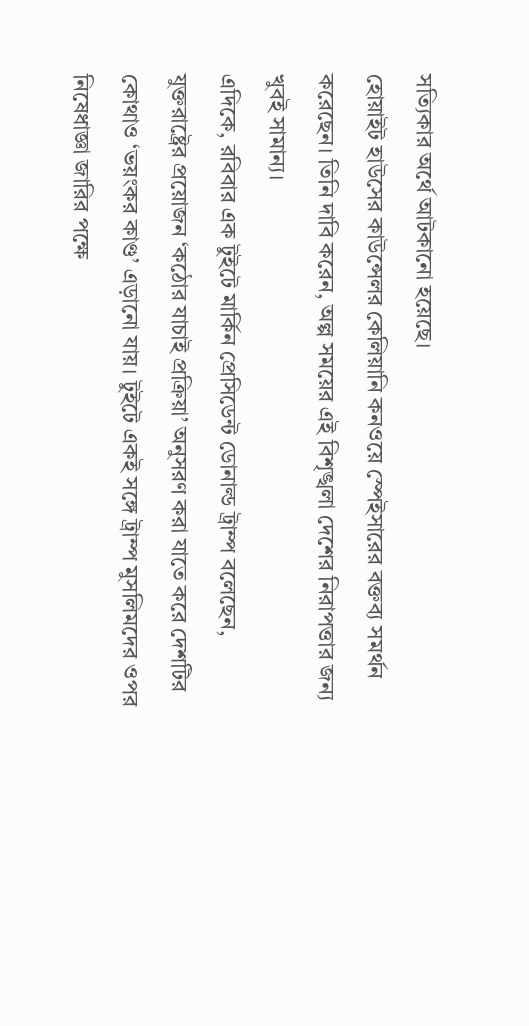সত্যিকার অর্থে আটকানো হয়েছে।
হোয়াইট হাউসের কাউন্সেলর কেলিয়ানি কনওয়ে স্পেইসারের বক্তব্য সমর্থন করেছেন। তিনি দাবি করেন, অল্প সময়ের এই বিশৃঙ্খলা দেশের নিরাপত্তার জন্য খুবই সামান্য।
এদিকে, রবিবার এক টুইটে মার্কিন প্রেসিডেন্ট ডোনাল্ড ট্রাম্প বলেছেন, যুক্তরাষ্ট্রের প্রয়োজন ‘কঠোর যাচাই প্রক্রিয়া’ অনুসরণ করা যাতে করে দেশটির কোথাও ‘ভয়ংকর কাণ্ড’ এড়ানো যায়। টুইটে একই সঙ্গে ট্রাম্প মুসলিমদের ওপর নিষেধাজ্ঞা জারির পক্ষে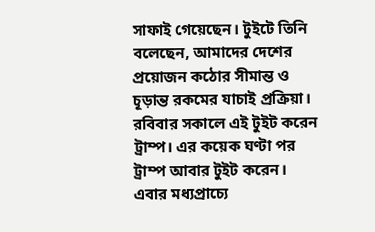সাফাই গেয়েছেন। টুইটে তিনি বলেছেন, আমাদের দেশের প্রয়োজন কঠোর সীমান্ত ও চূড়ান্ত রকমের যাচাই প্রক্রিয়া।
রবিবার সকালে এই টুইট করেন ট্রাম্প। এর কয়েক ঘণ্টা পর ট্রাম্প আবার টুইট করেন। এবার মধ্যপ্রাচ্যে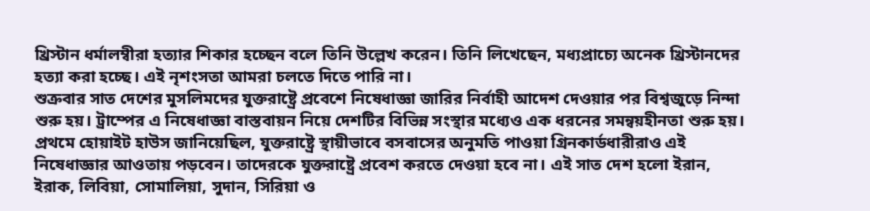খ্রিস্টান ধর্মালম্বীরা হত্যার শিকার হচ্ছেন বলে তিনি উল্লেখ করেন। তিনি লিখেছেন, মধ্যপ্রাচ্যে অনেক খ্রিস্টানদের হত্যা করা হচ্ছে। এই নৃশংসতা আমরা চলতে দিতে পারি না।
শুক্রবার সাত দেশের মুসলিমদের যুক্তরাষ্ট্রে প্রবেশে নিষেধাজ্ঞা জারির নির্বাহী আদেশ দেওয়ার পর বিশ্বজুড়ে নিন্দা শুরু হয়। ট্রাম্পের এ নিষেধাজ্ঞা বাস্তবায়ন নিয়ে দেশটির বিভিন্ন সংস্থার মধ্যেও এক ধরনের সমন্বয়হীনতা শুরু হয়। প্রথমে হোয়াইট হাউস জানিয়েছিল, যুক্তরাষ্ট্রে স্থায়ীভাবে বসবাসের অনুমতি পাওয়া গ্রিনকার্ডধারীরাও এই নিষেধাজ্ঞার আওতায় পড়বেন। তাদেরকে যুক্তরাষ্ট্রে প্রবেশ করতে দেওয়া হবে না। এই সাত দেশ হলো ইরান, ইরাক, লিবিয়া, সোমালিয়া, সুদান, সিরিয়া ও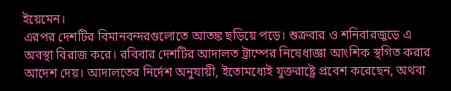ইয়েমেন।
এরপর দেশটির বিমানবন্দরগুলোতে আতঙ্ক ছড়িয়ে পড়ে। শুক্রবার ও শনিবারজুড়ে এ অবস্থা বিরাজ করে। রবিবার দেশটির আদালত ট্রাম্পের নিষেধাজ্ঞা আংশিক স্থগিত করার আদেশ দেয়। আদালতের নির্দেশ অনুযায়ী, ইতোমধ্যেই যুক্তরাষ্ট্রে প্রবেশ করেছেন, অথবা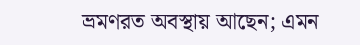ভ্রমণরত অবস্থায় আছেন; এমন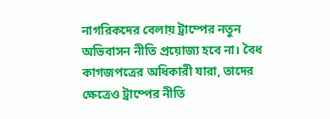নাগরিকদের বেলায় ট্রাম্পের নতুন অভিবাসন নীতি প্রয়োজ্য হবে না। বৈধ কাগজপত্রের অধিকারী যারা, তাদের ক্ষেত্রেও ট্রাম্পের নীতি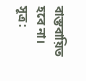বাস্তবায়িত হবে না। সূত্র: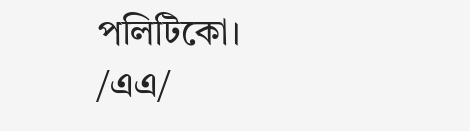পলিটিকো।
/এএ/